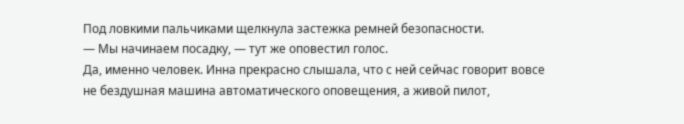Под ловкими пальчиками щелкнула застежка ремней безопасности.
— Мы начинаем посадку, — тут же оповестил голос.
Да, именно человек. Инна прекрасно слышала, что с ней сейчас говорит вовсе не бездушная машина автоматического оповещения, а живой пилот,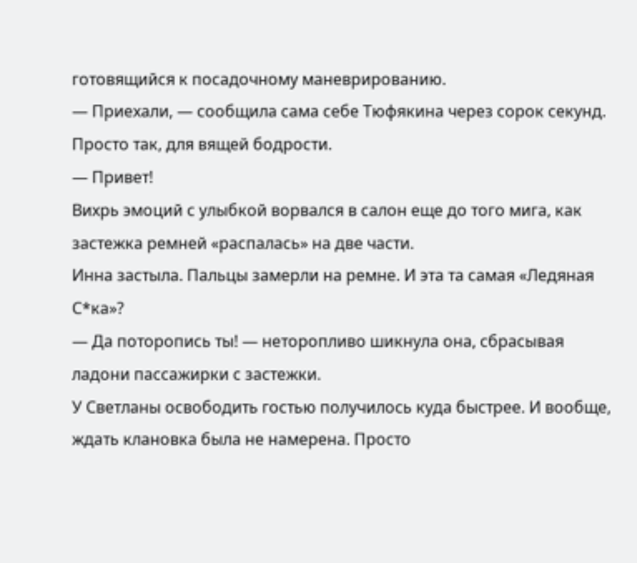готовящийся к посадочному маневрированию.
— Приехали, — сообщила сама себе Тюфякина через сорок секунд.
Просто так, для вящей бодрости.
— Привет!
Вихрь эмоций с улыбкой ворвался в салон еще до того мига, как застежка ремней «распалась» на две части.
Инна застыла. Пальцы замерли на ремне. И эта та самая «Ледяная С*ка»?
— Да поторопись ты! — неторопливо шикнула она, сбрасывая ладони пассажирки с застежки.
У Светланы освободить гостью получилось куда быстрее. И вообще, ждать клановка была не намерена. Просто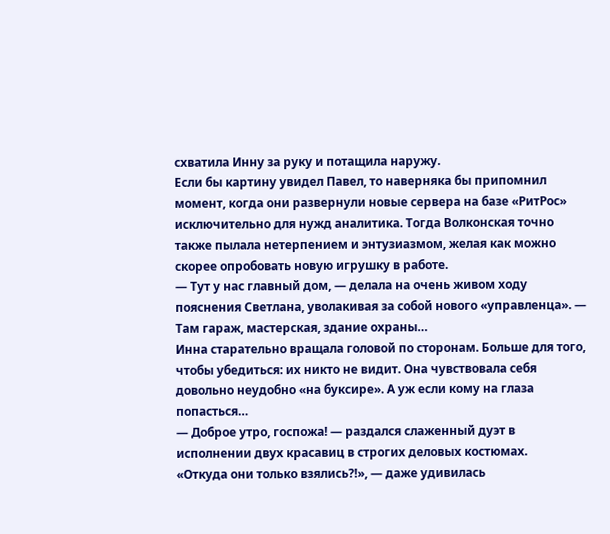схватила Инну за руку и потащила наружу.
Если бы картину увидел Павел, то наверняка бы припомнил момент, когда они развернули новые сервера на базе «РитРос» исключительно для нужд аналитика. Тогда Волконская точно также пылала нетерпением и энтузиазмом, желая как можно скорее опробовать новую игрушку в работе.
— Тут у нас главный дом, — делала на очень живом ходу пояснения Светлана, уволакивая за собой нового «управленца». — Там гараж, мастерская, здание охраны…
Инна старательно вращала головой по сторонам. Больше для того, чтобы убедиться: их никто не видит. Она чувствовала себя довольно неудобно «на буксире». А уж если кому на глаза попасться…
— Доброе утро, госпожа! — раздался слаженный дуэт в исполнении двух красавиц в строгих деловых костюмах.
«Откуда они только взялись⁈», — даже удивилась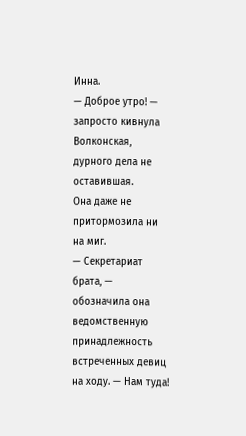Инна.
— Доброе утро! — запросто кивнула Волконская, дурного дела не оставившая.
Она даже не притормозила ни на миг.
— Секретариат брата, — обозначила она ведомственную принадлежность встреченных девиц на ходу. — Нам туда!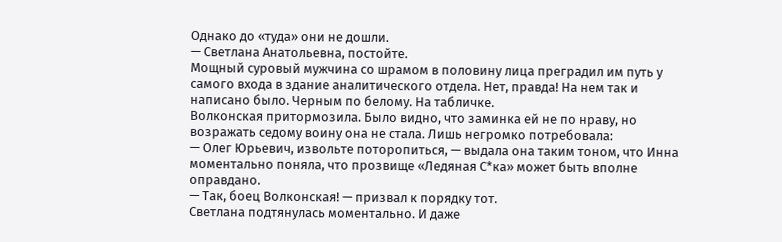Однако до «туда» они не дошли.
— Светлана Анатольевна, постойте.
Мощный суровый мужчина со шрамом в половину лица преградил им путь у самого входа в здание аналитического отдела. Нет, правда! На нем так и написано было. Черным по белому. На табличке.
Волконская притормозила. Было видно, что заминка ей не по нраву, но возражать седому воину она не стала. Лишь негромко потребовала:
— Олег Юрьевич, извольте поторопиться, — выдала она таким тоном, что Инна моментально поняла, что прозвище «Ледяная С*ка» может быть вполне оправдано.
— Так, боец Волконская! — призвал к порядку тот.
Светлана подтянулась моментально. И даже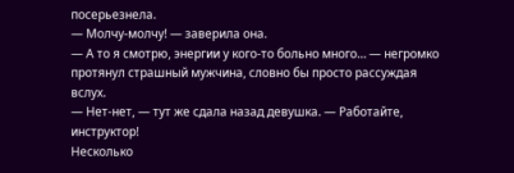посерьезнела.
— Молчу-молчу! — заверила она.
— А то я смотрю, энергии у кого-то больно много… — негромко протянул страшный мужчина, словно бы просто рассуждая вслух.
— Нет-нет, — тут же сдала назад девушка. — Работайте, инструктор!
Несколько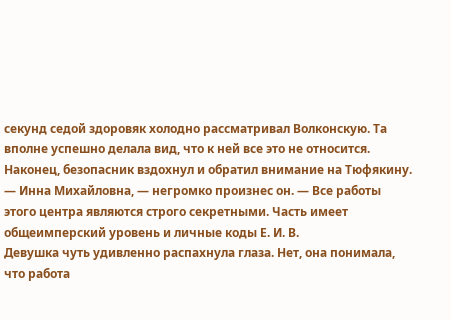секунд седой здоровяк холодно рассматривал Волконскую. Та вполне успешно делала вид, что к ней все это не относится.
Наконец, безопасник вздохнул и обратил внимание на Тюфякину.
— Инна Михайловна, — негромко произнес он. — Все работы этого центра являются строго секретными. Часть имеет общеимперский уровень и личные коды Е. И. В.
Девушка чуть удивленно распахнула глаза. Нет, она понимала, что работа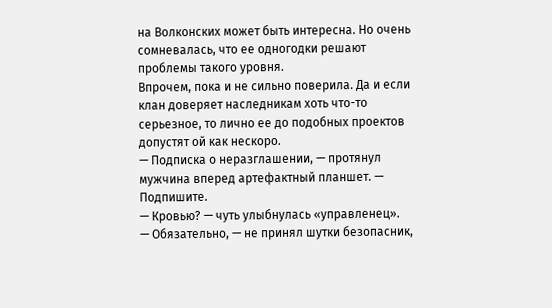на Волконских может быть интересна. Но очень сомневалась, что ее одногодки решают проблемы такого уровня.
Впрочем, пока и не сильно поверила. Да и если клан доверяет наследникам хоть что-то серьезное, то лично ее до подобных проектов допустят ой как нескоро.
— Подписка о неразглашении, — протянул мужчина вперед артефактный планшет. — Подпишите.
— Кровью? — чуть улыбнулась «управленец».
— Обязательно, — не принял шутки безопасник,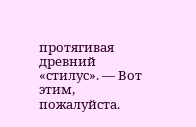протягивая древний «стилус». — Вот этим, пожалуйста.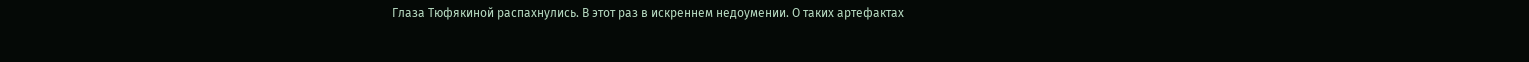Глаза Тюфякиной распахнулись. В этот раз в искреннем недоумении. О таких артефактах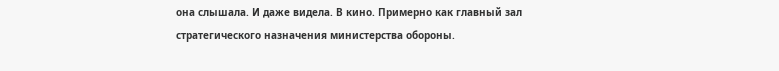она слышала. И даже видела. В кино. Примерно как главный зал стратегического назначения министерства обороны.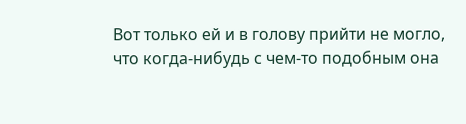Вот только ей и в голову прийти не могло, что когда-нибудь с чем-то подобным она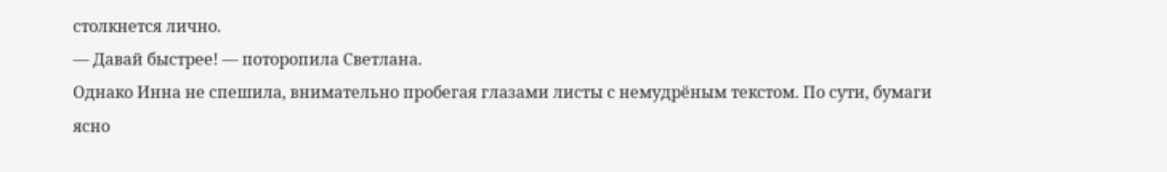столкнется лично.
— Давай быстрее! — поторопила Светлана.
Однако Инна не спешила, внимательно пробегая глазами листы с немудрёным текстом. По сути, бумаги ясно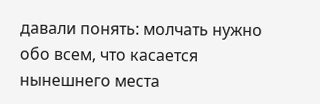давали понять: молчать нужно обо всем, что касается нынешнего места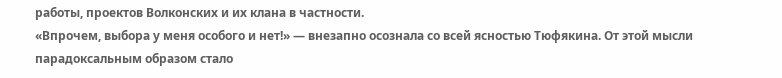работы, проектов Волконских и их клана в частности.
«Впрочем, выбора у меня особого и нет!» — внезапно осознала со всей ясностью Тюфякина. От этой мысли парадоксальным образом стало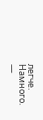легче.
Намного.
—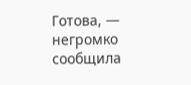Готова, — негромко сообщила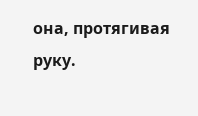она, протягивая руку.